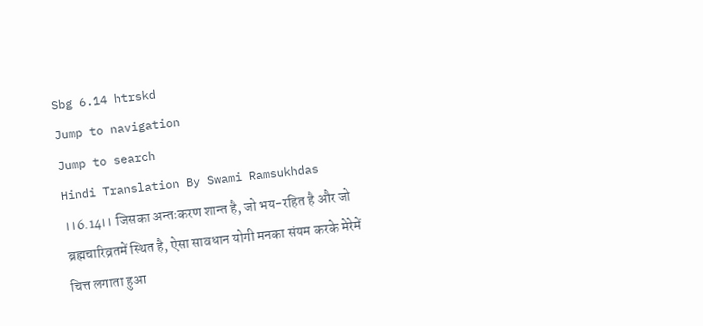Sbg 6.14 htrskd
Jump to navigation
Jump to search
Hindi Translation By Swami Ramsukhdas ।।6.14।। जिसका अन्तःकरण शान्त है, जो भय-रहित है और जो ब्रह्मचारिव्रतमें स्थित है, ऐसा सावधान योगी मनका संयम करके मेरेमें चित्त लगाता हुआ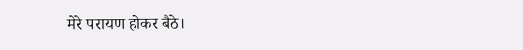मेरे परायण होकर बैठे।